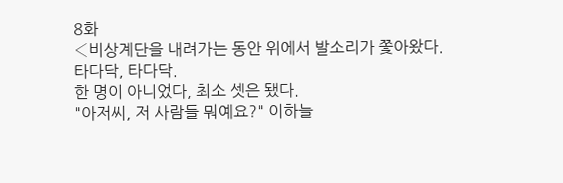8화
‹비상계단을 내려가는 동안 위에서 발소리가 쫓아왔다.
타다닥, 타다닥.
한 명이 아니었다, 최소 셋은 됐다.
"아저씨, 저 사람들 뭐예요?" 이하늘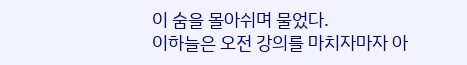이 숨을 몰아쉬며 물었다.
이하늘은 오전 강의를 마치자마자 아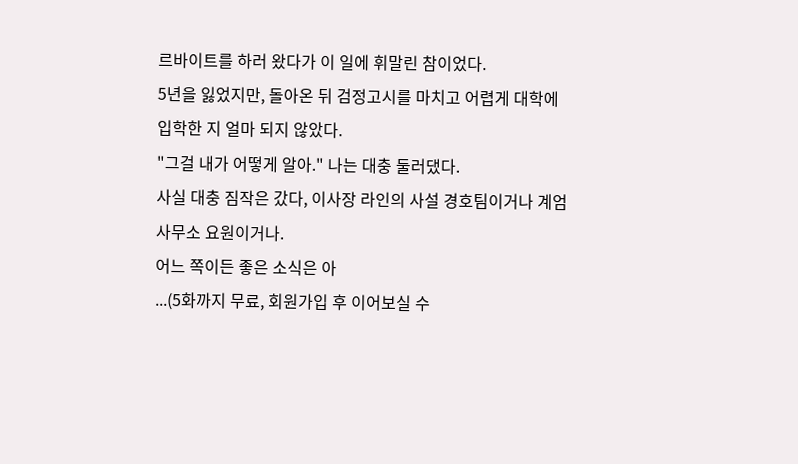르바이트를 하러 왔다가 이 일에 휘말린 참이었다.
5년을 잃었지만, 돌아온 뒤 검정고시를 마치고 어렵게 대학에 입학한 지 얼마 되지 않았다.
"그걸 내가 어떻게 알아." 나는 대충 둘러댔다.
사실 대충 짐작은 갔다, 이사장 라인의 사설 경호팀이거나 계엄사무소 요원이거나.
어느 쪽이든 좋은 소식은 아
...(5화까지 무료, 회원가입 후 이어보실 수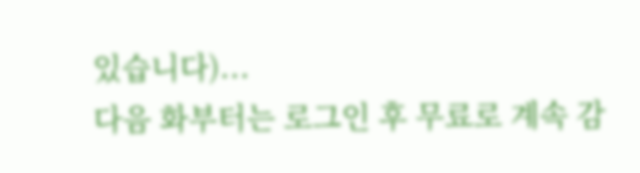있습니다)...
다음 화부터는 로그인 후 무료로 계속 감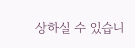상하실 수 있습니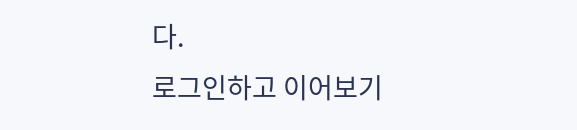다.
로그인하고 이어보기